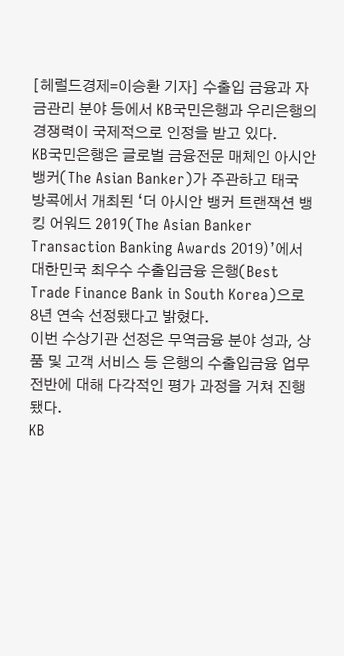[헤럴드경제=이승환 기자] 수출입 금융과 자금관리 분야 등에서 KB국민은행과 우리은행의 경쟁력이 국제적으로 인정을 받고 있다.
KB국민은행은 글로벌 금융전문 매체인 아시안뱅커(The Asian Banker)가 주관하고 태국 방콕에서 개최된 ‘더 아시안 뱅커 트랜잭션 뱅킹 어워드 2019(The Asian Banker Transaction Banking Awards 2019)’에서 대한민국 최우수 수출입금융 은행(Best Trade Finance Bank in South Korea)으로 8년 연속 선정됐다고 밝혔다.
이번 수상기관 선정은 무역금융 분야 성과, 상품 및 고객 서비스 등 은행의 수출입금융 업무 전반에 대해 다각적인 평가 과정을 거쳐 진행됐다.
KB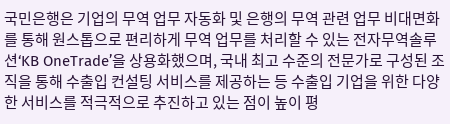국민은행은 기업의 무역 업무 자동화 및 은행의 무역 관련 업무 비대면화를 통해 원스톱으로 편리하게 무역 업무를 처리할 수 있는 전자무역솔루션‘KB OneTrade’을 상용화했으며, 국내 최고 수준의 전문가로 구성된 조직을 통해 수출입 컨설팅 서비스를 제공하는 등 수출입 기업을 위한 다양한 서비스를 적극적으로 추진하고 있는 점이 높이 평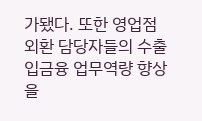가됐다. 또한 영업점 외환 담당자들의 수출입금융 업무역량 향상을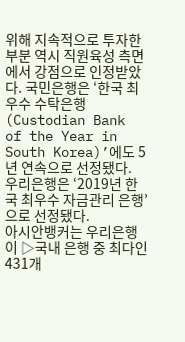위해 지속적으로 투자한 부분 역시 직원육성 측면에서 강점으로 인정받았다. 국민은행은 ‘한국 최우수 수탁은행(Custodian Bank of the Year in South Korea)’에도 5년 연속으로 선정됐다.
우리은행은 ‘2019년 한국 최우수 자금관리 은행’으로 선정됐다.
아시안뱅커는 우리은행이 ▷국내 은행 중 최다인 431개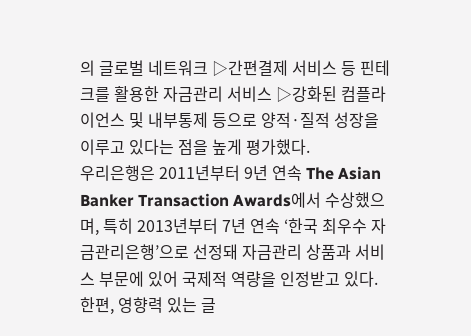의 글로벌 네트워크 ▷간편결제 서비스 등 핀테크를 활용한 자금관리 서비스 ▷강화된 컴플라이언스 및 내부통제 등으로 양적·질적 성장을 이루고 있다는 점을 높게 평가했다.
우리은행은 2011년부터 9년 연속 The Asian Banker Transaction Awards에서 수상했으며, 특히 2013년부터 7년 연속 ‘한국 최우수 자금관리은행’으로 선정돼 자금관리 상품과 서비스 부문에 있어 국제적 역량을 인정받고 있다.
한편, 영향력 있는 글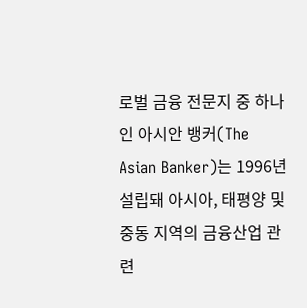로벌 금융 전문지 중 하나인 아시안 뱅커(The Asian Banker)는 1996년 설립돼 아시아, 태평양 및 중동 지역의 금융산업 관련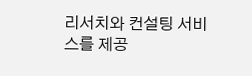리서치와 컨설팅 서비스를 제공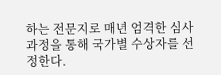하는 전문지로 매년 엄격한 심사 과정을 통해 국가별 수상자를 선정한다.